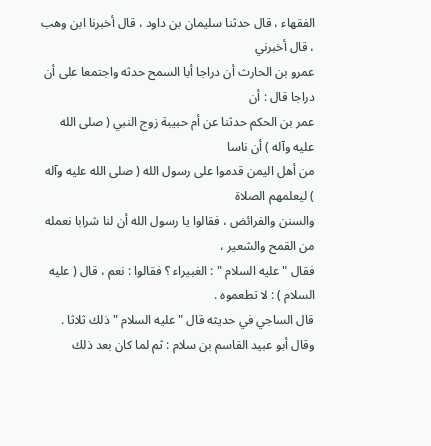الفقهاء ، قال حدثنا سليمان بن داود ، قال أخبرنا ابن وهب ، قال أخبرني
عمرو بن الحارث أن دراجا أبا السمح حدثه واجتمعا على أن دراجا قال : أن
عمر بن الحكم حدثنا عن أم حبيبة زوج النبي ( صلى الله عليه وآله ) أن ناسا
من أهل اليمن قدموا على رسول الله ( صلى الله عليه وآله ) ليعلمهم الصلاة
والسنن والفرائض ، فقالوا يا رسول الله أن لنا شرابا نعمله من القمح والشعير ،
فقال " عليه السلام " : الغبيراء ؟ فقالوا : نعم ، قال ( عليه السلام ) : لا تطعموه .
قال الساجي في حديثه قال " عليه السلام " ذلك ثلاثا .
وقال أبو عبيد القاسم بن سلام : ثم لما كان بعد ذلك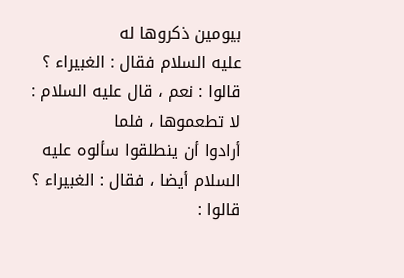بيومين ذكروها له
عليه السلام فقال : الغبيراء ؟ قالوا : نعم ، قال عليه السلام : لا تطعموها ، فلما
أرادوا أن ينطلقوا سألوه عليه السلام أيضا ، فقال : الغبيراء ؟ قالوا :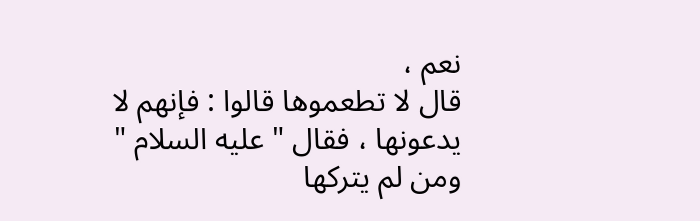نعم ،
قال لا تطعموها قالوا : فإنهم لا يدعونها ، فقال " عليه السلام " ومن لم يتركها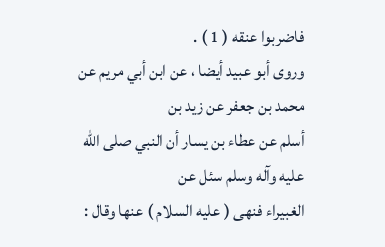فاضربوا عنقه ( 1 ) .
وروى أبو عبيد أيضا ، عن ابن أبي مريم عن محمد بن جعفر عن زيد بن
أسلم عن عطاء بن يسار أن النبي صلى الله عليه وآله وسلم سئل عن
الغبيراء فنهى ( عليه السلام ) عنها وقال :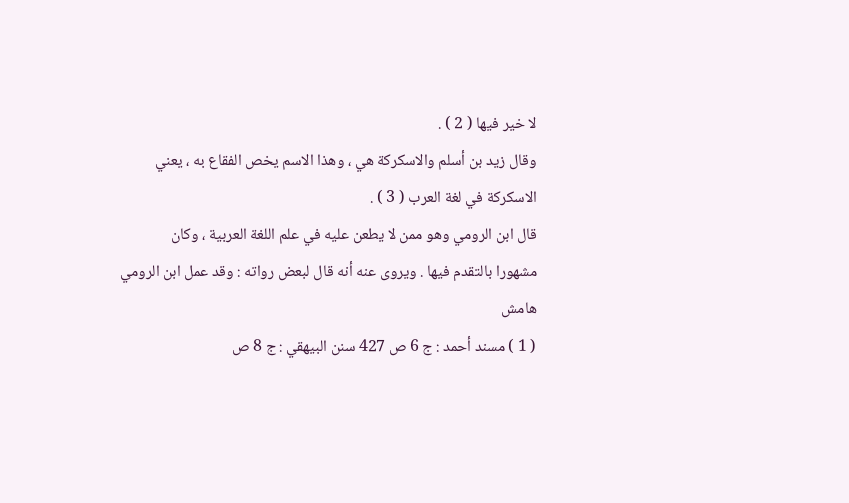لا خير فيها ( 2 ) .
وقال زيد بن أسلم والاسكركة هي ، وهذا الاسم يخص الفقاع به ، يعني
الاسكركة في لغة العرب ( 3 ) .
قال ابن الرومي وهو ممن لا يطعن عليه في علم اللغة العربية ، وكان
مشهورا بالتقدم فيها . ويروى عنه أنه قال لبعض رواته : وقد عمل ابن الرومي
هامش
( 1 ) مسند أحمد : ج 6 ص 427 سنن البيهقي : ج 8 ص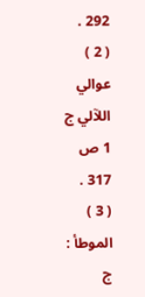292 .
( 2 ) عوالي اللآلي ج 1 ص 317 .
( 3 ) الموطأ : ج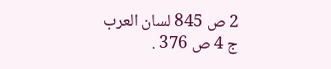2 ص 845 لسان العرب ج 4 ص 376 .